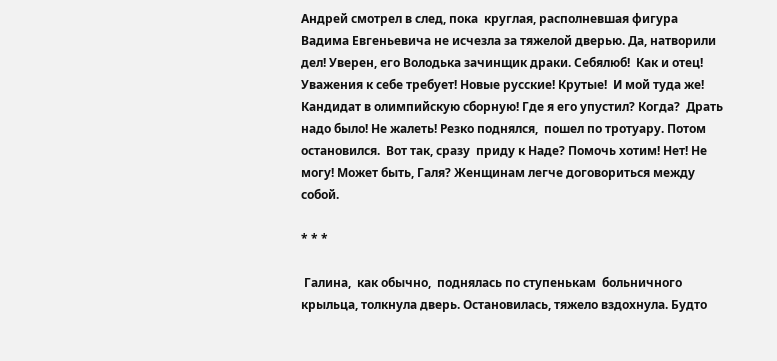Андрей смотрел в след, пока  круглая, располневшая фигура Вадима Евгеньевича не исчезла за тяжелой дверью. Да, натворили дел! Уверен, его Володька зачинщик драки. Себялюб!  Как и отец!  Уважения к себе требует! Новые русские! Крутые!  И мой туда же! Кандидат в олимпийскую сборную! Где я его упустил? Когда?  Драть надо было! Не жалеть! Резко поднялся,  пошел по тротуару. Потом остановился.  Вот так, сразу  приду к Наде? Помочь хотим! Нет! Не могу! Может быть, Галя? Женщинам легче договориться между собой.

* * *

 Галина,  как обычно,  поднялась по ступенькам  больничного крыльца, толкнула дверь. Остановилась, тяжело вздохнула. Будто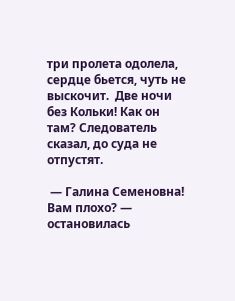три пролета одолела, сердце бьется, чуть не выскочит.  Две ночи без Кольки! Как он там? Следователь сказал, до суда не отпустят.

 — Галина Семеновна! Вам плохо? — остановилась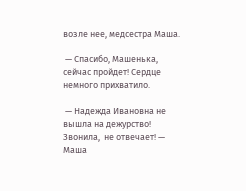возле нее, медсестра Маша.

 — Спасибо, Машенька, сейчас пройдет! Сердце немного прихватило.

 — Надежда Ивановна не вышла на дежурство! Звонила,  не отвечает! — Маша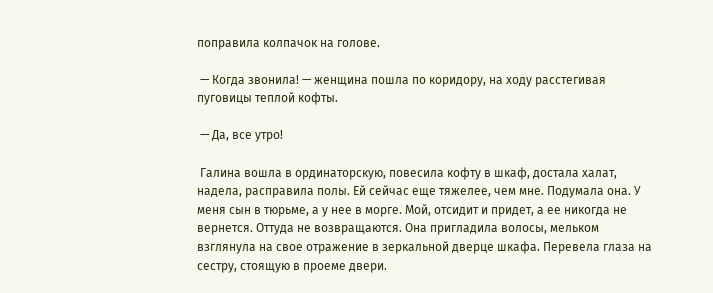поправила колпачок на голове.

 — Когда звонила! — женщина пошла по коридору, на ходу расстегивая пуговицы теплой кофты.

 — Да, все утро!

 Галина вошла в ординаторскую, повесила кофту в шкаф, достала халат, надела, расправила полы. Ей сейчас еще тяжелее, чем мне. Подумала она. У меня сын в тюрьме, а у нее в морге. Мой, отсидит и придет, а ее никогда не вернется. Оттуда не возвращаются. Она пригладила волосы, мельком взглянула на свое отражение в зеркальной дверце шкафа. Перевела глаза на сестру, стоящую в проеме двери.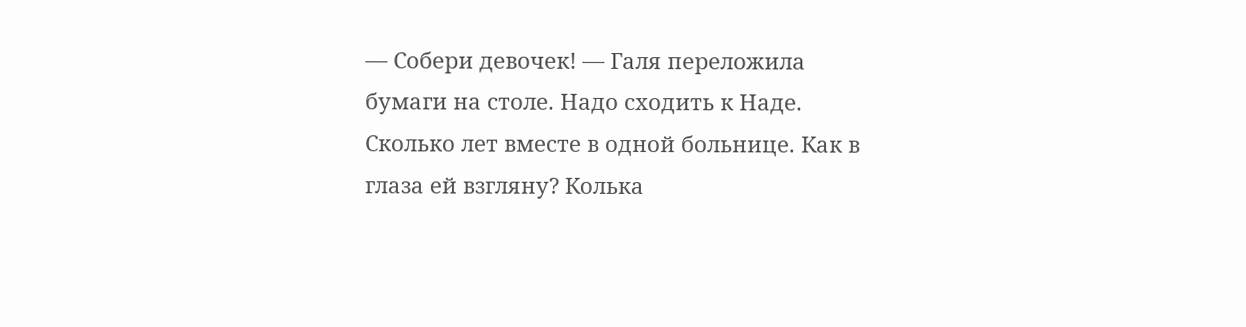— Собери девочек! — Галя переложила бумаги на столе. Надо сходить к Наде. Сколько лет вместе в одной больнице. Как в глаза ей взгляну? Колька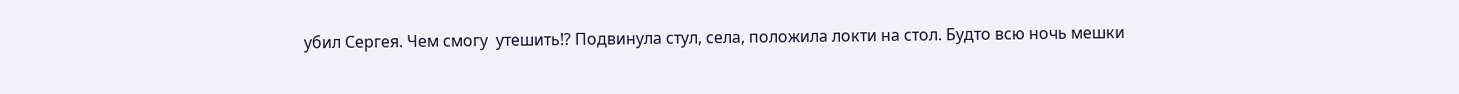убил Сергея. Чем смогу  утешить!? Подвинула стул, села, положила локти на стол. Будто всю ночь мешки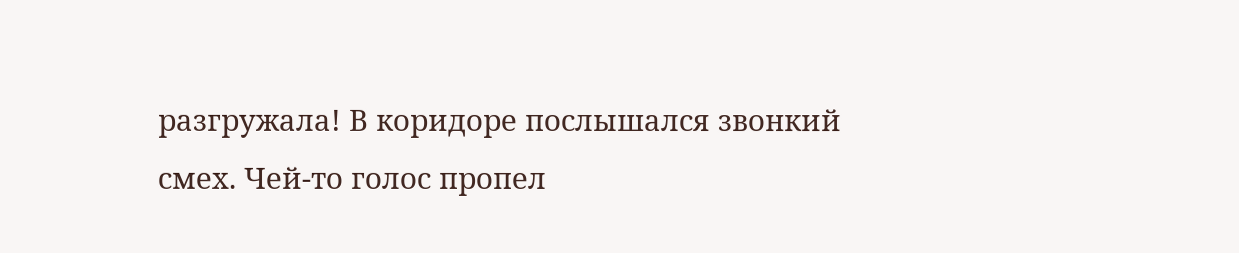разгружала! В коридоре послышался звонкий смех. Чей-то голос пропел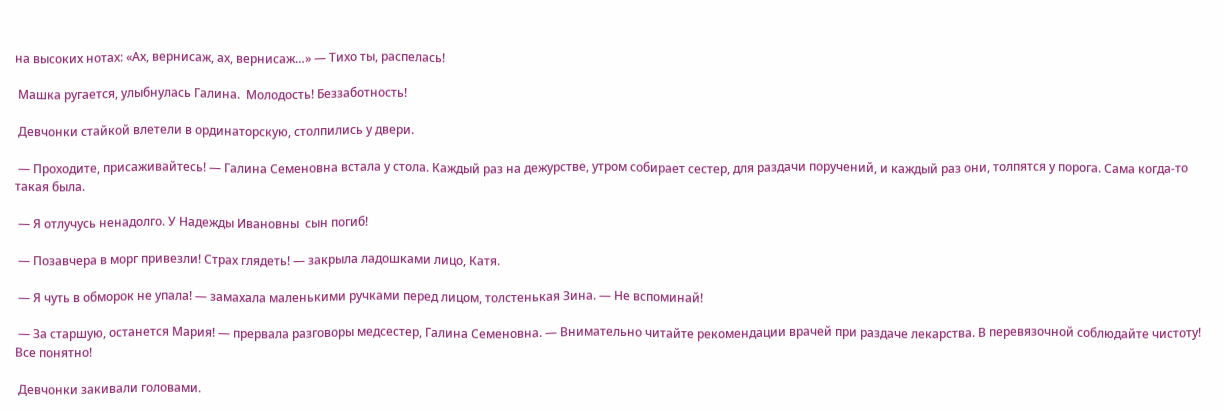на высоких нотах: «Ах, вернисаж, ах, вернисаж…» — Тихо ты, распелась!

 Машка ругается, улыбнулась Галина.  Молодость! Беззаботность!

 Девчонки стайкой влетели в ординаторскую, столпились у двери.

 — Проходите, присаживайтесь! — Галина Семеновна встала у стола. Каждый раз на дежурстве, утром собирает сестер, для раздачи поручений, и каждый раз они, толпятся у порога. Сама когда-то такая была.

 — Я отлучусь ненадолго. У Надежды Ивановны  сын погиб!

 — Позавчера в морг привезли! Страх глядеть! — закрыла ладошками лицо, Катя.

 — Я чуть в обморок не упала! — замахала маленькими ручками перед лицом, толстенькая Зина. — Не вспоминай!

 — За старшую, останется Мария! — прервала разговоры медсестер, Галина Семеновна. — Внимательно читайте рекомендации врачей при раздаче лекарства. В перевязочной соблюдайте чистоту! Все понятно!

 Девчонки закивали головами.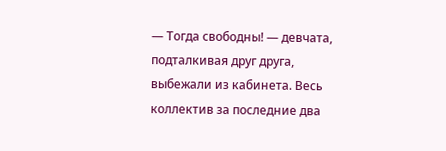— Тогда свободны! — девчата, подталкивая друг друга, выбежали из кабинета. Весь коллектив за последние два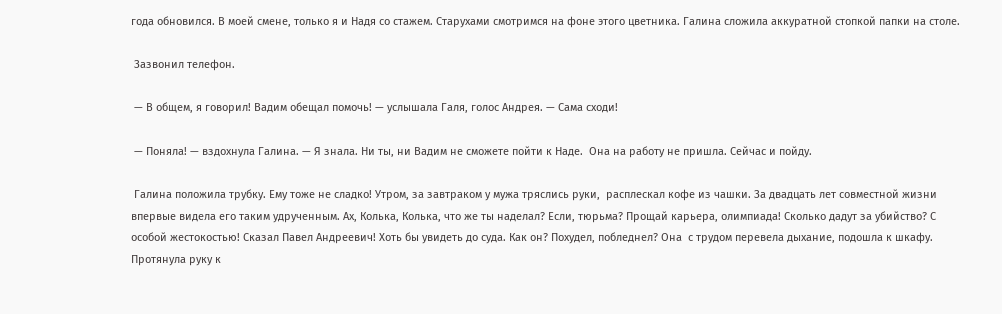года обновился. В моей смене, только я и Надя со стажем. Старухами смотримся на фоне этого цветника. Галина сложила аккуратной стопкой папки на столе.

 Зазвонил телефон.

 — В общем, я говорил! Вадим обещал помочь! — услышала Галя, голос Андрея. — Сама сходи!

 — Поняла! — вздохнула Галина. — Я знала. Ни ты, ни Вадим не сможете пойти к Наде.  Она на работу не пришла. Сейчас и пойду.

 Галина положила трубку. Ему тоже не сладко! Утром, за завтраком у мужа тряслись руки,  расплескал кофе из чашки. За двадцать лет совместной жизни  впервые видела его таким удрученным. Ах, Колька, Колька, что же ты наделал? Если, тюрьма? Прощай карьера, олимпиада! Сколько дадут за убийство? С особой жестокостью! Сказал Павел Андреевич! Хоть бы увидеть до суда. Как он? Похудел, побледнел? Она  с трудом перевела дыхание, подошла к шкафу. Протянула руку к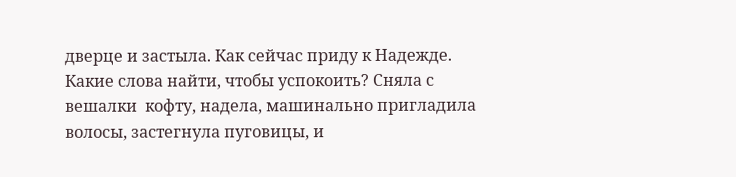дверце и застыла. Как сейчас приду к Надежде. Какие слова найти, чтобы успокоить? Сняла с вешалки  кофту, надела, машинально пригладила волосы, застегнула пуговицы, и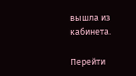вышла из кабинета.

Перейти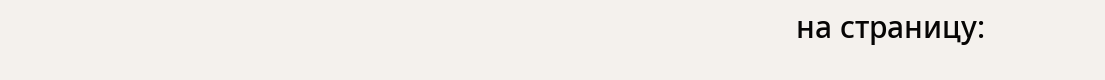на страницу: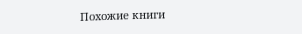Похожие книги